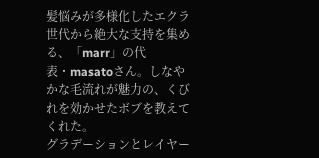髪悩みが多様化したエクラ世代から絶大な支持を集める、「marr」の代表・masatoさん。しなやかな毛流れが魅力の、くびれを効かせたボブを教えてくれた。
グラデーションとレイヤー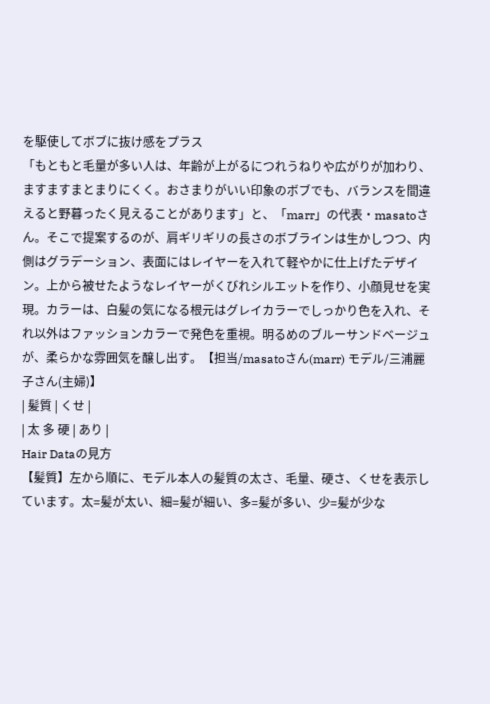を駆使してボブに抜け感をプラス
「もともと毛量が多い人は、年齢が上がるにつれうねりや広がりが加わり、ますますまとまりにくく。おさまりがいい印象のボブでも、バランスを間違えると野暮ったく見えることがあります」と、「marr」の代表・masatoさん。そこで提案するのが、肩ギリギリの長さのボブラインは生かしつつ、内側はグラデーション、表面にはレイヤーを入れて軽やかに仕上げたデザイン。上から被せたようなレイヤーがくびれシルエットを作り、小顔見せを実現。カラーは、白髪の気になる根元はグレイカラーでしっかり色を入れ、それ以外はファッションカラーで発色を重視。明るめのブルーサンドベージュが、柔らかな雰囲気を醸し出す。【担当/masatoさん(marr) モデル/三浦麗子さん(主婦)】
| 髪質 | くせ |
| 太 多 硬 | あり |
Hair Dataの見方
【髪質】左から順に、モデル本人の髪質の太さ、毛量、硬さ、くせを表示しています。太=髪が太い、細=髪が細い、多=髪が多い、少=髪が少な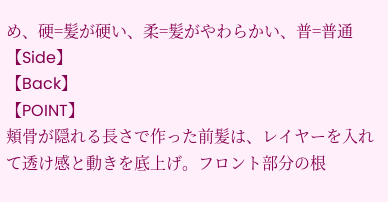め、硬=髪が硬い、柔=髪がやわらかい、普=普通
【Side】
【Back】
【POINT】
頬骨が隠れる長さで作った前髪は、レイヤーを入れて透け感と動きを底上げ。フロント部分の根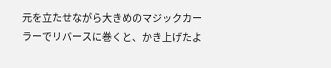元を立たせながら大きめのマジックカーラーでリバースに巻くと、かき上げたよ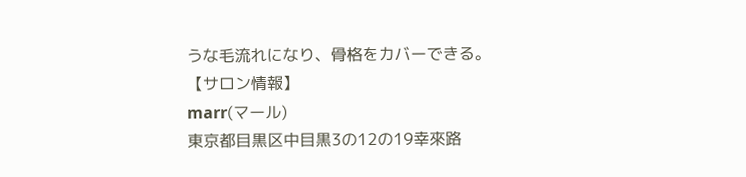うな毛流れになり、骨格をカバーできる。
【サロン情報】
marr(マール)
東京都目黒区中目黒3の12の19幸來路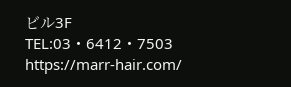ビル3F
TEL:03・6412・7503
https://marr-hair.com/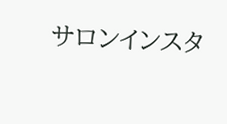サロンインスタ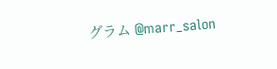グラム @marr_salon